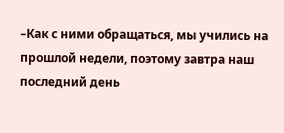–Как с ними обращаться, мы учились на прошлой недели, поэтому завтра наш последний день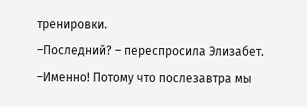тренировки.
–Последний? – переспросила Элизабет.
–Именно! Потому что послезавтра мы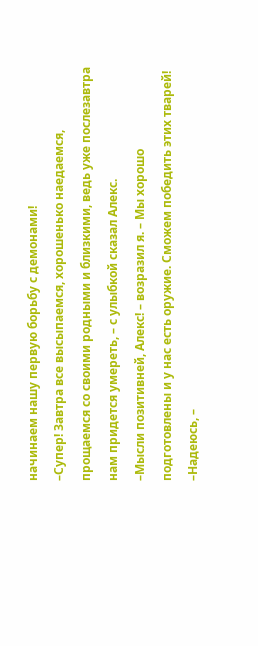начинаем нашу первую борьбу с демонами!
–Супер! Завтра все высыпаемся, хорошенько наедаемся, прощаемся со своими родными и близкими, ведь уже послезавтра нам придется умереть, – с улыбкой сказал Алекс.
–Мысли позитивней, Алекс! – возразил я. – Мы хорошо подготовлены и у нас есть оружие. Сможем победить этих тварей!
–Надеюсь, –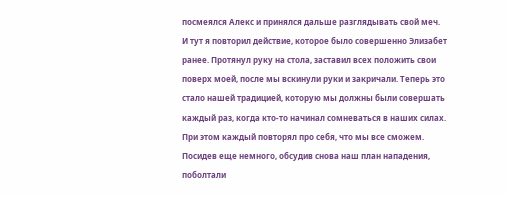посмеялся Алекс и принялся дальше разглядывать свой меч.
И тут я повторил действие, которое было совершенно Элизабет ранее. Протянул руку на стола, заставил всех положить свои поверх моей, после мы вскинули руки и закричали. Теперь это стало нашей традицией, которую мы должны были совершать каждый раз, когда кто-то начинал сомневаться в наших силах. При этом каждый повторял про себя, что мы все сможем.
Посидев еще немного, обсудив снова наш план нападения, поболтали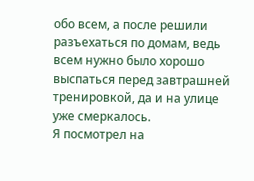обо всем, а после решили разъехаться по домам, ведь всем нужно было хорошо выспаться перед завтрашней тренировкой, да и на улице уже смеркалось.
Я посмотрел на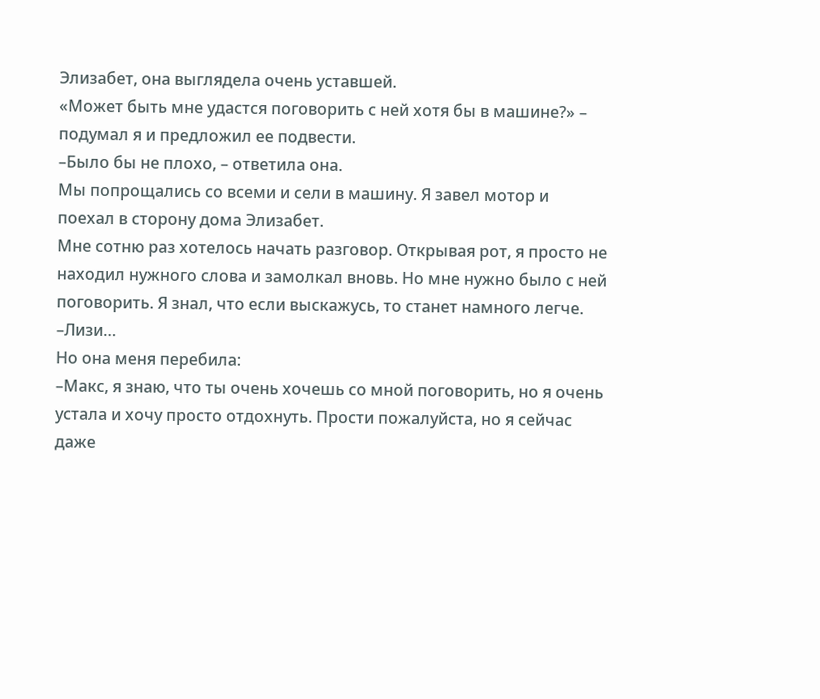Элизабет, она выглядела очень уставшей.
«Может быть мне удастся поговорить с ней хотя бы в машине?» – подумал я и предложил ее подвести.
–Было бы не плохо, – ответила она.
Мы попрощались со всеми и сели в машину. Я завел мотор и поехал в сторону дома Элизабет.
Мне сотню раз хотелось начать разговор. Открывая рот, я просто не находил нужного слова и замолкал вновь. Но мне нужно было с ней поговорить. Я знал, что если выскажусь, то станет намного легче.
–Лизи…
Но она меня перебила:
–Макс, я знаю, что ты очень хочешь со мной поговорить, но я очень устала и хочу просто отдохнуть. Прости пожалуйста, но я сейчас даже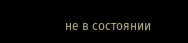не в состоянии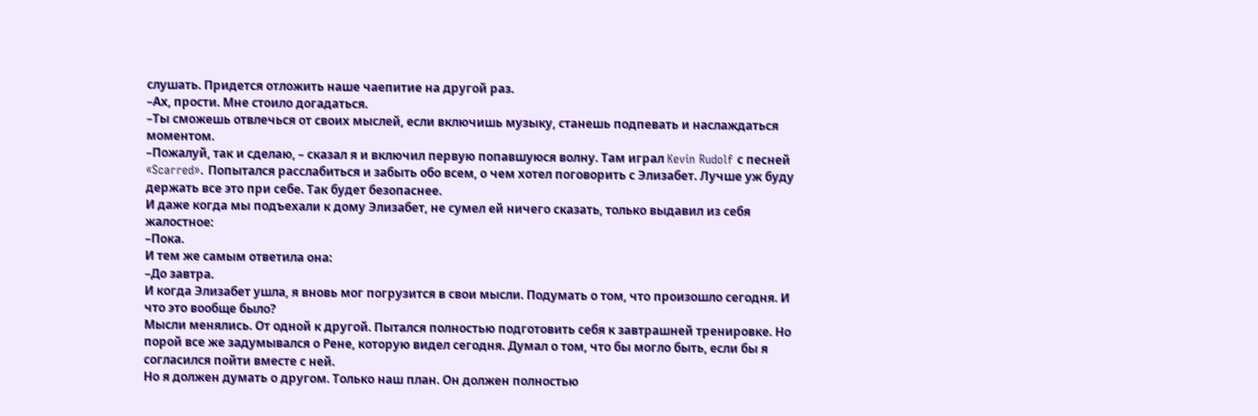слушать. Придется отложить наше чаепитие на другой раз.
–Ах, прости. Мне стоило догадаться.
–Ты сможешь отвлечься от своих мыслей, если включишь музыку, станешь подпевать и наслаждаться моментом.
–Пожалуй, так и сделаю, – сказал я и включил первую попавшуюся волну. Там играл Kevin Rudolf с песней «Scarred». Попытался расслабиться и забыть обо всем, о чем хотел поговорить с Элизабет. Лучше уж буду держать все это при себе. Так будет безопаснее.
И даже когда мы подъехали к дому Элизабет, не сумел ей ничего сказать, только выдавил из себя жалостное:
–Пока.
И тем же самым ответила она:
–До завтра.
И когда Элизабет ушла, я вновь мог погрузится в свои мысли. Подумать о том, что произошло сегодня. И что это вообще было?
Мысли менялись. От одной к другой. Пытался полностью подготовить себя к завтрашней тренировке. Но порой все же задумывался о Рене, которую видел сегодня. Думал о том, что бы могло быть, если бы я согласился пойти вместе с ней.
Но я должен думать о другом. Только наш план. Он должен полностью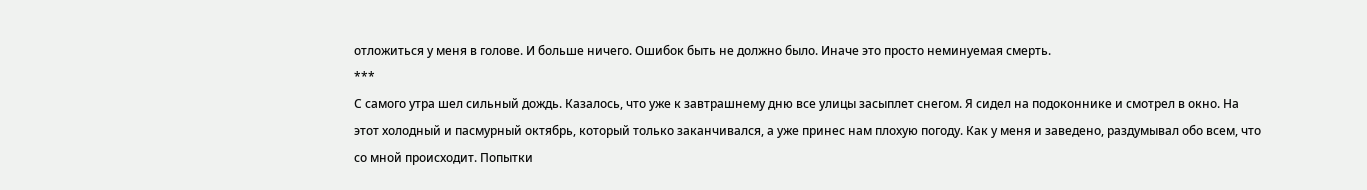отложиться у меня в голове. И больше ничего. Ошибок быть не должно было. Иначе это просто неминуемая смерть.
***
С самого утра шел сильный дождь. Казалось, что уже к завтрашнему дню все улицы засыплет снегом. Я сидел на подоконнике и смотрел в окно. На этот холодный и пасмурный октябрь, который только заканчивался, а уже принес нам плохую погоду. Как у меня и заведено, раздумывал обо всем, что со мной происходит. Попытки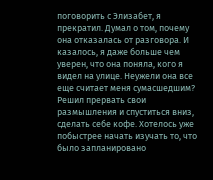поговорить с Элизабет, я прекратил. Думал о том, почему она отказалась от разговора. И казалось, я даже больше чем уверен, что она поняла, кого я видел на улице. Неужели она все еще считает меня сумасшедшим?
Решил прервать свои размышления и спуститься вниз, сделать себе кофе. Хотелось уже побыстрее начать изучать то, что было запланировано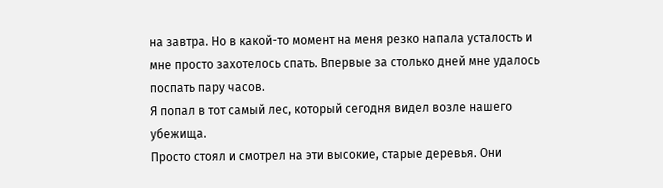на завтра. Но в какой-то момент на меня резко напала усталость и мне просто захотелось спать. Впервые за столько дней мне удалось поспать пару часов.
Я попал в тот самый лес, который сегодня видел возле нашего убежища.
Просто стоял и смотрел на эти высокие, старые деревья. Они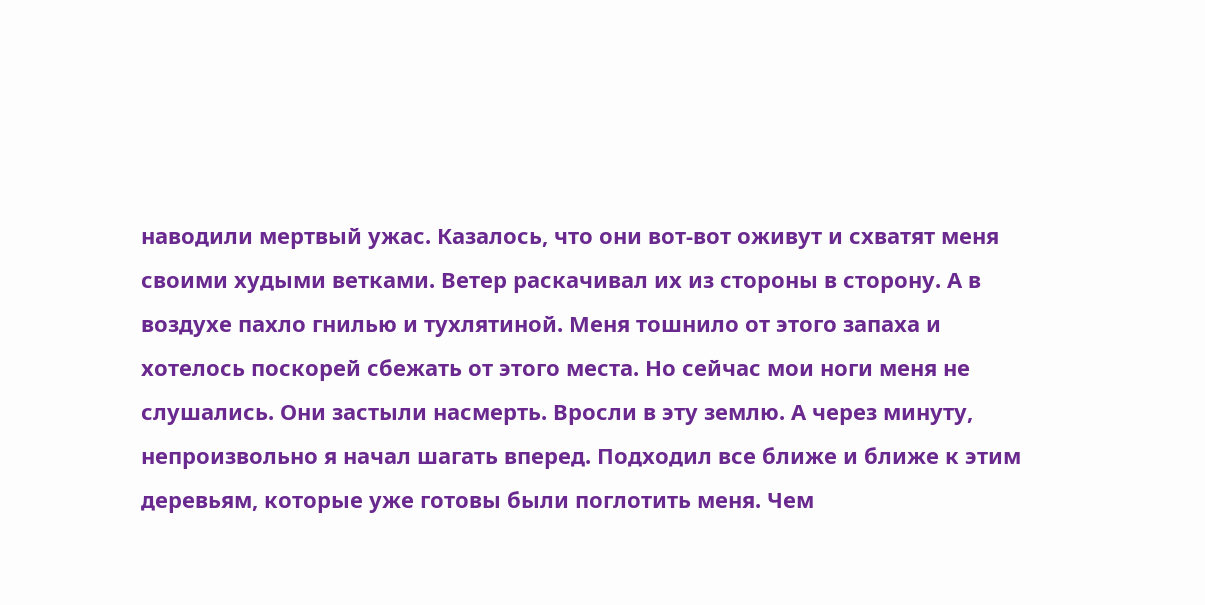наводили мертвый ужас. Казалось, что они вот-вот оживут и схватят меня своими худыми ветками. Ветер раскачивал их из стороны в сторону. А в воздухе пахло гнилью и тухлятиной. Меня тошнило от этого запаха и хотелось поскорей сбежать от этого места. Но сейчас мои ноги меня не слушались. Они застыли насмерть. Вросли в эту землю. А через минуту, непроизвольно я начал шагать вперед. Подходил все ближе и ближе к этим деревьям, которые уже готовы были поглотить меня. Чем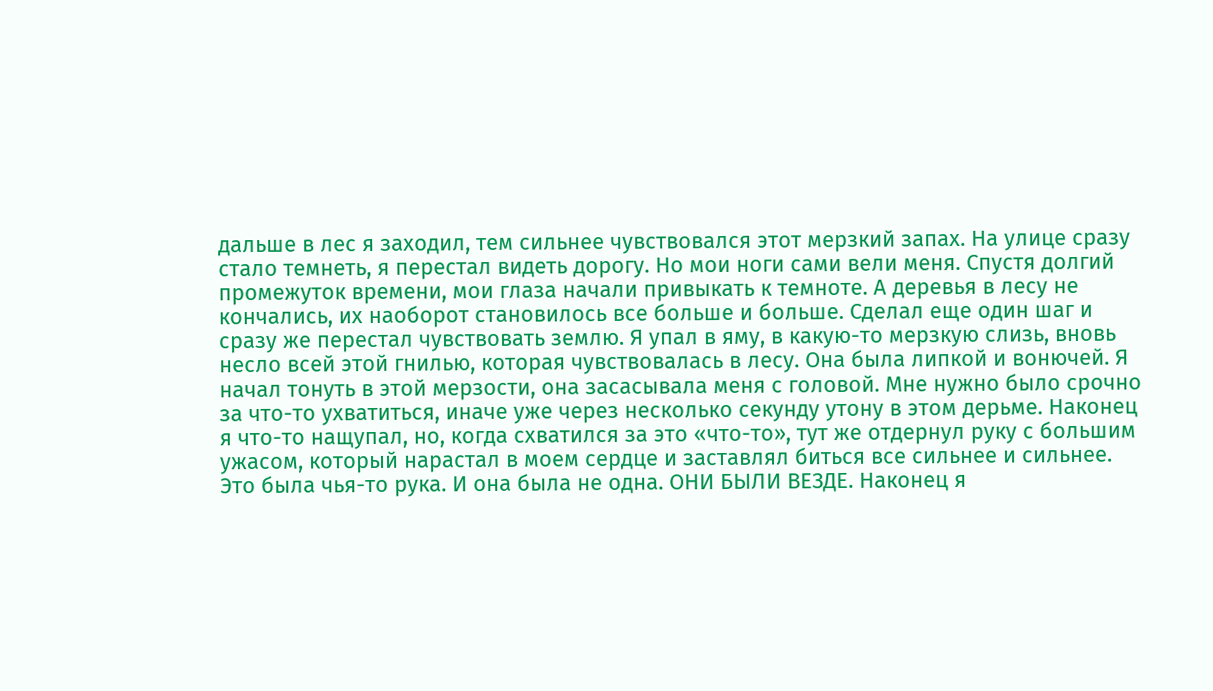дальше в лес я заходил, тем сильнее чувствовался этот мерзкий запах. На улице сразу стало темнеть, я перестал видеть дорогу. Но мои ноги сами вели меня. Спустя долгий промежуток времени, мои глаза начали привыкать к темноте. А деревья в лесу не кончались, их наоборот становилось все больше и больше. Сделал еще один шаг и сразу же перестал чувствовать землю. Я упал в яму, в какую-то мерзкую слизь, вновь несло всей этой гнилью, которая чувствовалась в лесу. Она была липкой и вонючей. Я начал тонуть в этой мерзости, она засасывала меня с головой. Мне нужно было срочно за что-то ухватиться, иначе уже через несколько секунду утону в этом дерьме. Наконец я что-то нащупал, но, когда схватился за это «что-то», тут же отдернул руку с большим ужасом, который нарастал в моем сердце и заставлял биться все сильнее и сильнее. Это была чья-то рука. И она была не одна. ОНИ БЫЛИ ВЕЗДЕ. Наконец я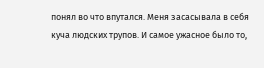понял во что впутался. Меня засасывала в себя куча людских трупов. И самое ужасное было то,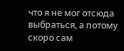что я не мог отсюда выбраться, а потому скоро сам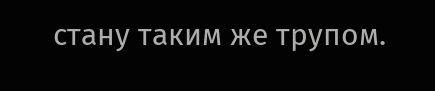стану таким же трупом.